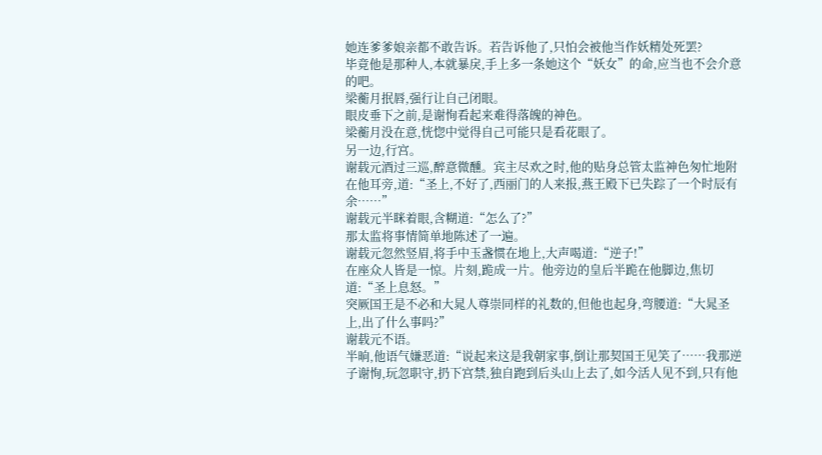她连爹爹娘亲都不敢告诉。若告诉他了,只怕会被他当作妖精处死罢?
毕竟他是那种人,本就暴戾,手上多一条她这个“妖女”的命,应当也不会介意的吧。
梁蘅月抿唇,强行让自己闭眼。
眼皮垂下之前,是谢恂看起来难得落魄的神色。
梁蘅月没在意,恍惚中觉得自己可能只是看花眼了。
另一边,行宫。
谢载元酒过三巡,醉意微醺。宾主尽欢之时,他的贴身总管太监神色匆忙地附在他耳旁,道:“圣上,不好了,西丽门的人来报,燕王殿下已失踪了一个时辰有余……”
谢载元半眯着眼,含糊道:“怎么了?”
那太监将事情简单地陈述了一遍。
谢载元忽然竖眉,将手中玉盏惯在地上,大声喝道:“逆子!”
在座众人皆是一惊。片刻,跪成一片。他旁边的皇后半跪在他脚边,焦切道:“圣上息怒。”
突厥国王是不必和大晁人尊崇同样的礼数的,但他也起身,弯腰道:“大晁圣上,出了什么事吗?”
谢载元不语。
半晌,他语气嫌恶道:“说起来这是我朝家事,倒让那契国王见笑了……我那逆子谢恂,玩忽职守,扔下宫禁,独自跑到后头山上去了,如今活人见不到,只有他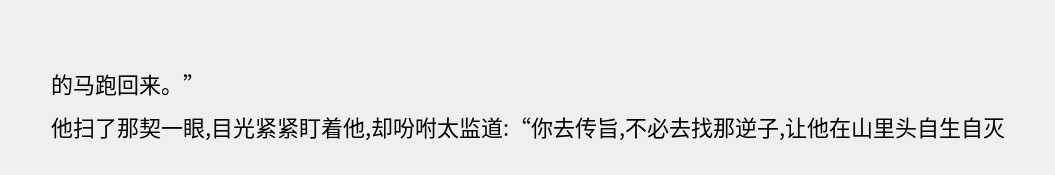的马跑回来。”
他扫了那契一眼,目光紧紧盯着他,却吩咐太监道:“你去传旨,不必去找那逆子,让他在山里头自生自灭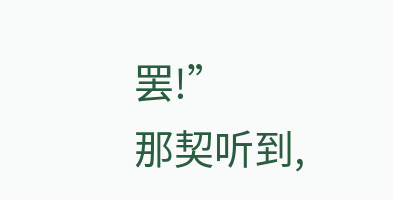罢!”
那契听到,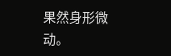果然身形微动。